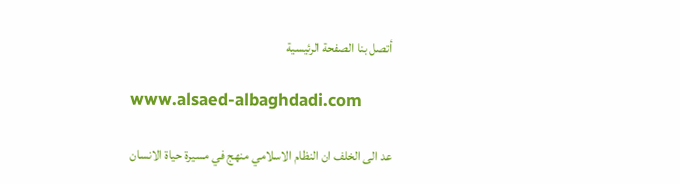أتصل بنا الصفحة الرئيسية

www.alsaed-albaghdadi.com

عد الى الخلف ان النظام الاسلامي منهج في مسيرة حياة الانسان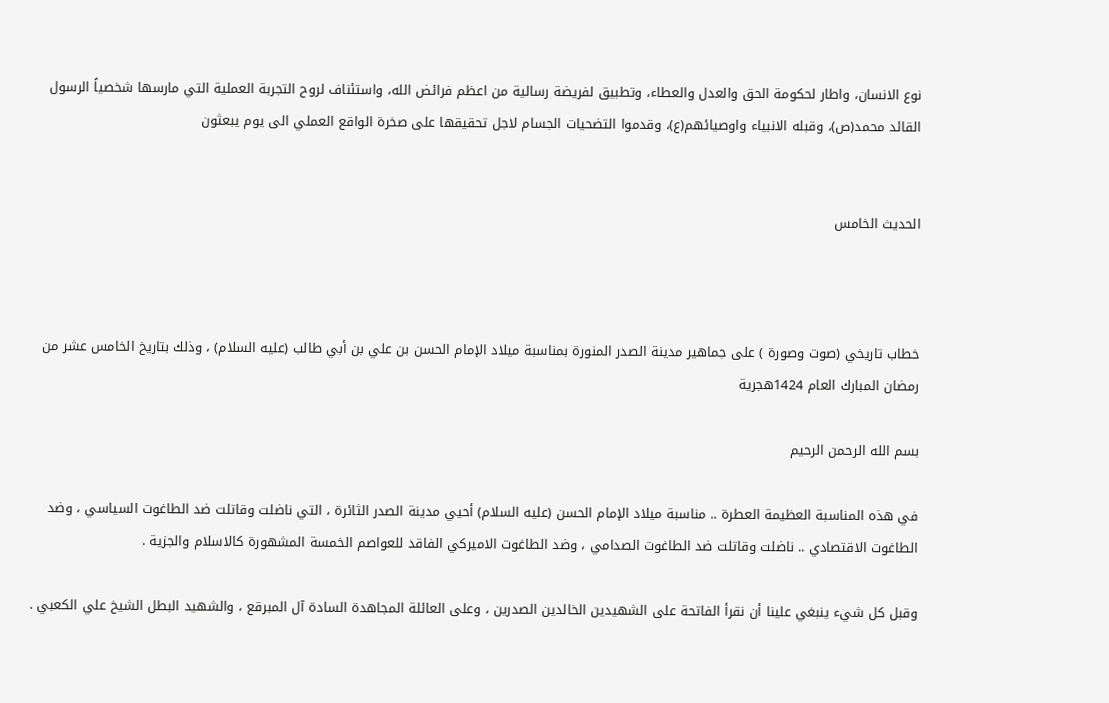نوع الانسان، واطار لحكومة الحق والعدل والعطاء، وتطبيق لفريضة رسالية من اعظم فرائض الله، واستئناف لروح التجربة العملية التي مارسها شخصياً الرسول القائد محمد(ص)، وقبله الانبياء واوصيائهم(ع)، وقدموا التضحيات الجسام لاجل تحقيقها على صخرة الواقع العملي الى يوم يبعثون


الحديث الخامس



خطاب تاريخي (صوت وصورة ) على جماهير مدينة الصدر المنورة بمناسبة ميلاد الإمام الحسن بن علي بن أبي طالب (عليه السلام) ، وذلك بتاريخ الخامس عشر من رمضان المبارك العام 1424هجرية

بسم الله الرحمن الرحيم

في هذه المناسبة العظيمة العطرة .. مناسبة ميلاد الإمام الحسن (عليه السلام) أحيي مدينة الصدر الثائرة ، التي ناضلت وقاتلت ضد الطاغوت السياسي ، وضد الطاغوت الاقتصادي .. ناضلت وقاتلت ضد الطاغوت الصدامي ، وضد الطاغوت الاميركي الفاقد للعواصم الخمسة المشهورة كالاسلام والجزية .

وقبل كل شيء ينبغي علينا أن نقرأ الفاتحة على الشهيدين الخالدين الصدرين ، وعلى العائلة المجاهدة السادة آل المبرقع ، والشهيد البطل الشيخ علي الكعبي .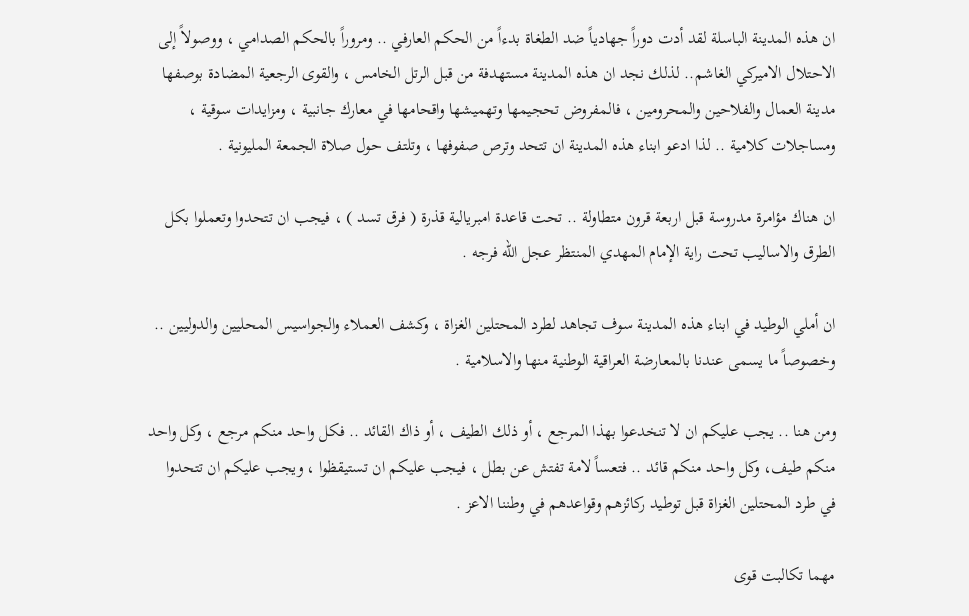ان هذه المدينة الباسلة لقد أدت دوراً جهادياً ضد الطغاة بدءاً من الحكم العارفي .. ومروراً بالحكم الصدامي ، ووصولاً إلى الاحتلال الاميركي الغاشم.. لذلك نجد ان هذه المدينة مستهدفة من قبل الرتل الخامس ، والقوى الرجعية المضادة بوصفها مدينة العمال والفلاحين والمحرومين ، فالمفروض تحجيمها وتهميشها واقحامها في معارك جانبية ، ومزايدات سوقية ، ومساجلات كلامية .. لذا ادعو ابناء هذه المدينة ان تتحد وترص صفوفها ، وتلتف حول صلاة الجمعة المليونية .

ان هناك مؤامرة مدروسة قبل اربعة قرون متطاولة .. تحت قاعدة امبريالية قذرة ( فرق تسد ) ، فيجب ان تتحدوا وتعملوا بكل الطرق والاساليب تحت راية الإمام المهدي المنتظر عجل الله فرجه .

ان أملي الوطيد في ابناء هذه المدينة سوف تجاهد لطرد المحتلين الغزاة ، وكشف العملاء والجواسيس المحليين والدوليين .. وخصوصاً ما يسمى عندنا بالمعارضة العراقية الوطنية منها والاسلامية .

ومن هنا .. يجب عليكم ان لا تنخدعوا بهذا المرجع ، أو ذلك الطيف ، أو ذاك القائد .. فكل واحد منكم مرجع ، وكل واحد منكم طيف، وكل واحد منكم قائد .. فتعساً لامة تفتش عن بطل ، فيجب عليكم ان تستيقظوا ، ويجب عليكم ان تتحدوا في طرد المحتلين الغزاة قبل توطيد ركائزهم وقواعدهم في وطننا الاعز .

مهما تكالبت قوى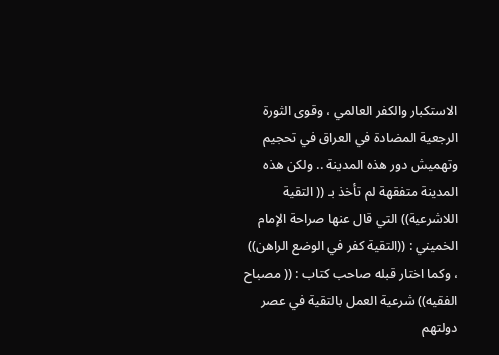الاستكبار والكفر العالمي ، وقوى الثورة الرجعية المضادة في العراق في تحجيم وتهميش دور هذه المدينة .. ولكن هذه المدينة متفقهة لم تأخذ بـ (( التقية اللاشرعية)) التي قال عنها صراحة الإمام الخميني : ((التقية كفر في الوضع الراهن)) ، وكما اختار قبله صاحب كتاب : (( مصباح الفقيه)) شرعية العمل بالتقية في عصر دولتهم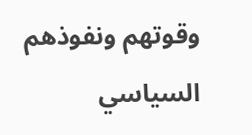وقوتهم ونفوذهم السياسي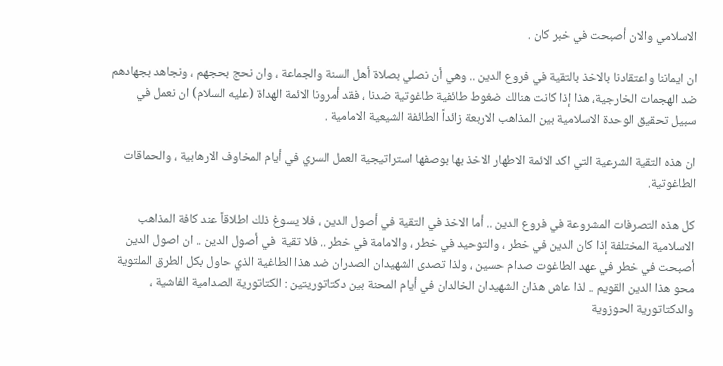الاسلامي والان أصبحت في خبر كان .

ان ايماننا واعتقادنا بالاخذ بالتقية في فروع الدين .. وهي أن نصلي بصلاة أهل السنة والجماعة ، وان نحج بحجهم ، ونجاهد بجهادهم ضد الهجمات الخارجية، هذا إذا كانت هنالك ضغوط طائفية طاغوتية ضدنا ، فقد أمرونا الائمة الهداة (عليه السلام) ان نعمل في سبيل تحقيق الوحدة الاسلامية بين المذاهب الاربعة زائداً الطائفة الشيعية الامامية .

ان هذه التقية الشرعية التي اكد الائمة الاطهار الاخذ بها بوصفها استراتيجية العمل السري في أيام المخاوف الارهابية ، والحماقات الطاغوتية.

كل هذه التصرفات المشروعة في فروع الدين .. أما الاخذ في التقية في أصول الدين ، فلا يسوغ ذلك اطلاقاً عند كافة المذاهب الاسلامية المختلفة إذا كان الدين في خطر ، والتوحيد في خطر ، والامامة في خطر .. فلا تقية  في أصول الدين .. ان اصول الدين أصبحت في خطر في عهد الطاغوت صدام حسين ، ولذا تصدى الشهيدان الصدران ضد هذا الطاغية الذي حاول بكل الطرق الملتوية محو هذا الدين القويم .. لذا عاش هذان الشهيدان الخالدان في أيام المحنة بين دكتاتوريتين : الكتاتورية الصدامية الفاشية ، والدكتاتورية الحوزوية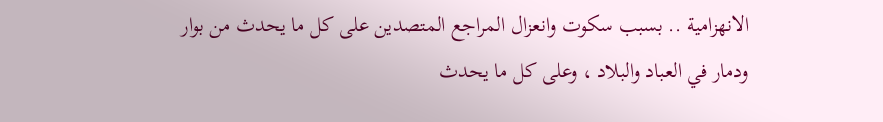الانهزامية .. بسبب سكوت وانعزال المراجع المتصدين على كل ما يحدث من بوار ودمار في العباد والبلاد ، وعلى كل ما يحدث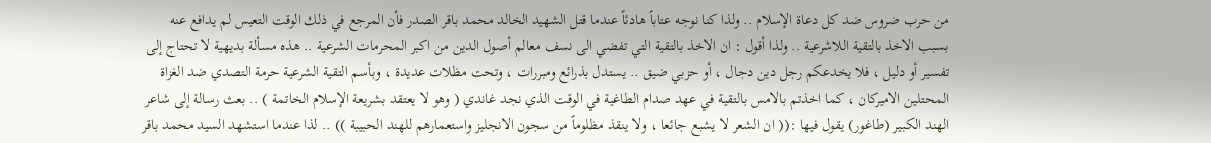من حرب ضروس ضد كل دعاة الإسلام .. ولذا كنا نوجه عتاباً هادئاً عندما قتل الشهيد الخالد محمد باقر الصدر فأن المرجع في ذلك الوقت التعيس لم يدافع عنه بسبب الاخذ بالتقية اللاشرعية .. ولذا أقول : ان الاخذ بالتقية التي تفضي الى نسف معالم أصول الدين من اكبر المحرمات الشرعية .. هذه مسألة بديهية لا تحتاج إلى تفسير أو دليل ، فلا يخدعكم رجل دين دجال ، أو حزبي ضيق .. يستدل بذرائع ومبررات ، وتحت مظلات عديدة ، وبأسم التقية الشرعية حرمة التصدي ضد الغزاة المحتلين الاميركان ، كما اخذتم بالامس بالتقية في عهد صدام الطاغية في الوقت الذي نجد غاندي ( وهو لا يعتقد بشريعة الإسلام الخاتمة ) .. بعث رسالة إلى شاعر الهند الكبير (طاغور) يقول فيها :(( ان الشعر لا يشبع جائعا ، ولا ينقذ مظلوماً من سجون الانجليز واستعمارهم للهند الحبيبة )) .. لذا عندما استشهد السيد محمد باقر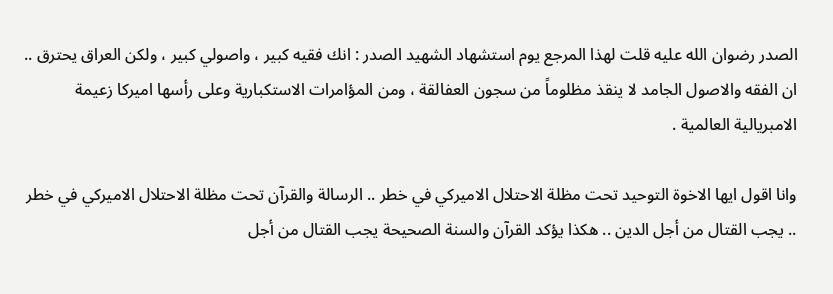الصدر رضوان الله عليه قلت لهذا المرجع يوم استشهاد الشهيد الصدر : انك فقيه كبير ، واصولي كبير ، ولكن العراق يحترق .. ان الفقه والاصول الجامد لا ينقذ مظلوماً من سجون العفالقة ، ومن المؤامرات الاستكبارية وعلى رأسها اميركا زعيمة الامبريالية العالمية .

وانا اقول ايها الاخوة التوحيد تحت مظلة الاحتلال الاميركي في خطر .. الرسالة والقرآن تحت مظلة الاحتلال الاميركي في خطر .. يجب القتال من أجل الدين .. هكذا يؤكد القرآن والسنة الصحيحة يجب القتال من أجل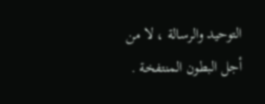التوحيد والرسالة ، لا من أجل البطون المنتفخة .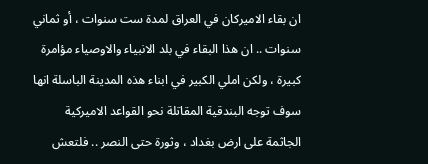ان بقاء الاميركان في العراق لمدة ست سنوات ، أو ثماني سنوات .. ان هذا البقاء في بلد الانبياء والاوصياء مؤامرة كبيرة ، ولكن املي الكبير في ابناء هذه المدينة الباسلة انها سوف توجه البندقية المقاتلة نحو القواعد الاميركية الجاثمة على ارض بغداد ، وثورة حتى النصر .. فلتعش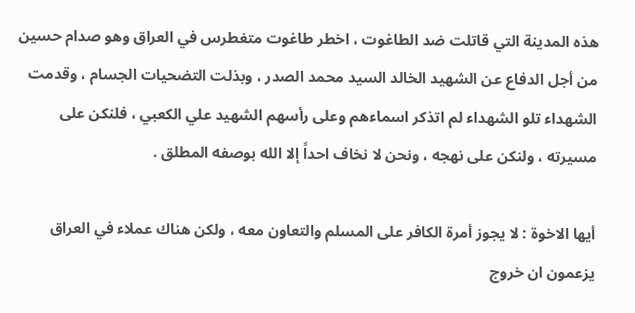هذه المدينة التي قاتلت ضد الطاغوت ، اخطر طاغوت متغطرس في العراق وهو صدام حسين من أجل الدفاع عن الشهيد الخالد السيد محمد الصدر ، وبذلت التضحيات الجسام ، وقدمت الشهداء تلو الشهداء لم اتذكر اسماءهم وعلى رأسهم الشهيد علي الكعبي ، فلنكن على مسيرته ، ولنكن على نهجه ، ونحن لا نخاف احداً إلا الله بوصفه المطلق .

أيها الاخوة : لا يجوز أمرة الكافر على المسلم والتعاون معه ، ولكن هناك عملاء في العراق يزعمون ان خروج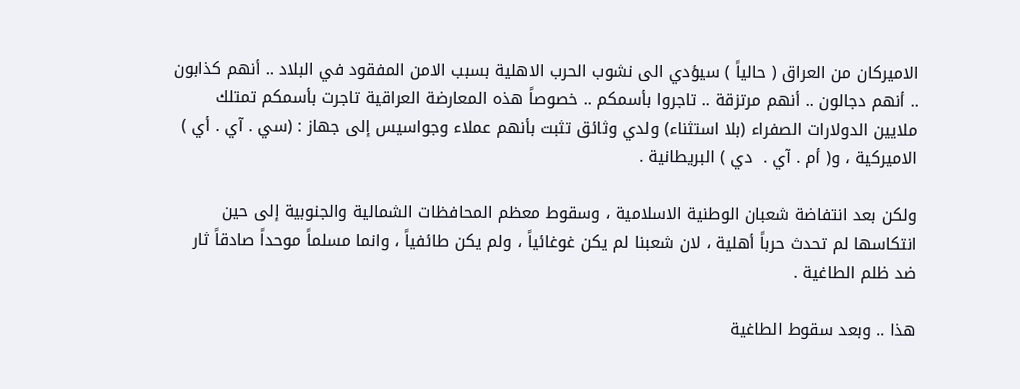الاميركان من العراق ( حالياً ) سيؤدي الى نشوب الحرب الاهلية بسبب الامن المفقود في البلاد .. أنهم كذابون .. أنهم دجالون .. أنهم مرتزقة .. تاجروا بأسمكم .. خصوصاً هذه المعارضة العراقية تاجرت بأسمكم تمتلك ملايين الدولارات الصفراء (بلا استثناء) ولدي وثائق تثبت بأنهم عملاء وجواسيس إلى جهاز : (سي . آي . أي ) الاميركية ، و( أم . آي .  دي ) البريطانية .

ولكن بعد انتفاضة شعبان الوطنية الاسلامية ، وسقوط معظم المحافظات الشمالية والجنوبية إلى حين انتكاسها لم تحدث حرباً أهلية ، لان شعبنا لم يكن غوغائياً ، ولم يكن طائفياً ، وانما مسلماً موحداً صادقاً ثار ضد ظلم الطاغية .

هذا .. وبعد سقوط الطاغية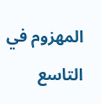المهزوم في التاسع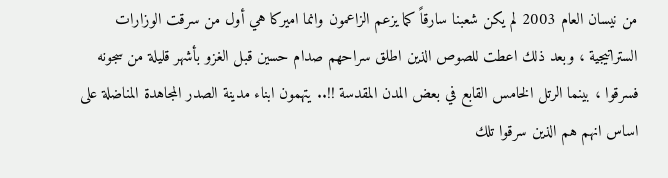من نيسان العام 2003 لم يكن شعبنا سارقاً كما يزعم الزاعمون وانما اميركا هي أول من سرقت الوزارات الستراتيجية ، وبعد ذلك اعطت للصوص الذين اطلق سراحهم صدام حسين قبل الغزو بأشهر قليلة من سجونه فسرقوا ، بينما الرتل الخامس القابع في بعض المدن المقدسة !!.. يتهمون ابناء مدينة الصدر المجاهدة المناضلة على اساس انهم هم الذين سرقوا تلك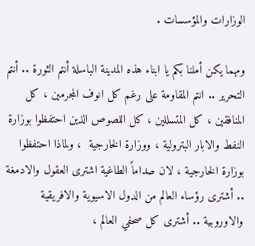الوزارات والمؤسسات .

ومهما يكن أملنا بكم يا ابناء هذه المدينة الباسلة أنتم الثورة .. أنتم التحرير .. انتم المقاومة على رغم كل انوف المجرمين ، كل المنافقين ، كل المتسللين ، كل اللصوص الذين احتفظوا بوزارة النفط والابار البترولية ، ووزارة الخارجية  ، ولماذا احتفظوا بوزارة الخارجية ، لان صداماً الطاغية اشترى العقول والادمغة .. أشترى رؤساء العالم من الدول الاسيوية والافريقية والاوروبية .. أشترى كل صحفي العالم ،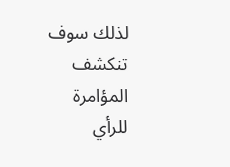لذلك سوف تنكشف المؤامرة للرأي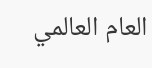العام العالمي